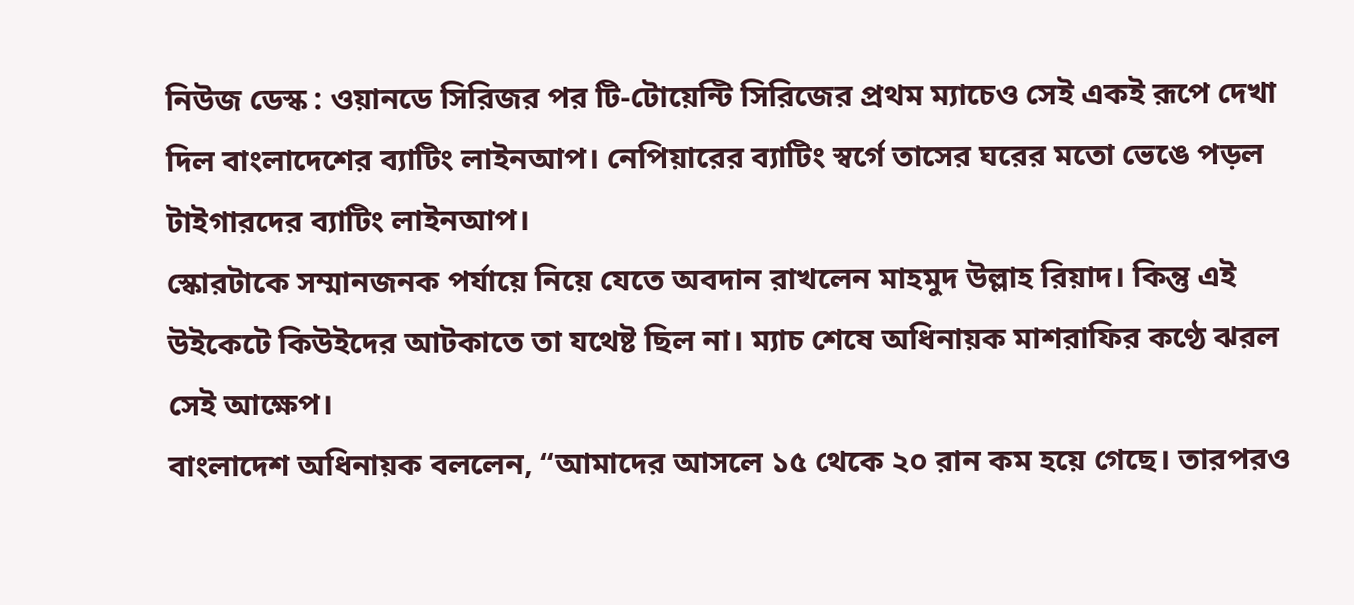নিউজ ডেস্ক : ওয়ানডে সিরিজর পর টি-টোয়েন্টি সিরিজের প্রথম ম্যাচেও সেই একই রূপে দেখা দিল বাংলাদেশের ব্যাটিং লাইনআপ। নেপিয়ারের ব্যাটিং স্বর্গে তাসের ঘরের মতো ভেঙে পড়ল টাইগারদের ব্যাটিং লাইনআপ।
স্কোরটাকে সম্মানজনক পর্যায়ে নিয়ে যেতে অবদান রাখলেন মাহমুদ উল্লাহ রিয়াদ। কিন্তু এই উইকেটে কিউইদের আটকাতে তা যথেষ্ট ছিল না। ম্যাচ শেষে অধিনায়ক মাশরাফির কণ্ঠে ঝরল সেই আক্ষেপ।
বাংলাদেশ অধিনায়ক বললেন, “আমাদের আসলে ১৫ থেকে ২০ রান কম হয়ে গেছে। তারপরও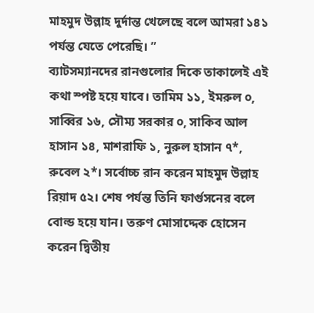মাহমুদ উল্লাহ দুর্দান্ত খেলেছে বলে আমরা ১৪১ পর্যন্ত যেতে পেরেছি। ”
ব্যাটসম্যানদের রানগুলোর দিকে তাকালেই এই কথা স্পষ্ট হয়ে যাবে। তামিম ১১, ইমরুল ০, সাব্বির ১৬, সৌম্য সরকার ০, সাকিব আল হাসান ১৪, মাশরাফি ১, নুরুল হাসান ৭*, রুবেল ২*। সর্বোচ্চ রান করেন মাহমুদ উল্লাহ রিয়াদ ৫২। শেষ পর্যন্ত তিনি ফার্গুসনের বলে বোল্ড হয়ে যান। তরুণ মোসাদ্দেক হোসেন করেন দ্বিতীয়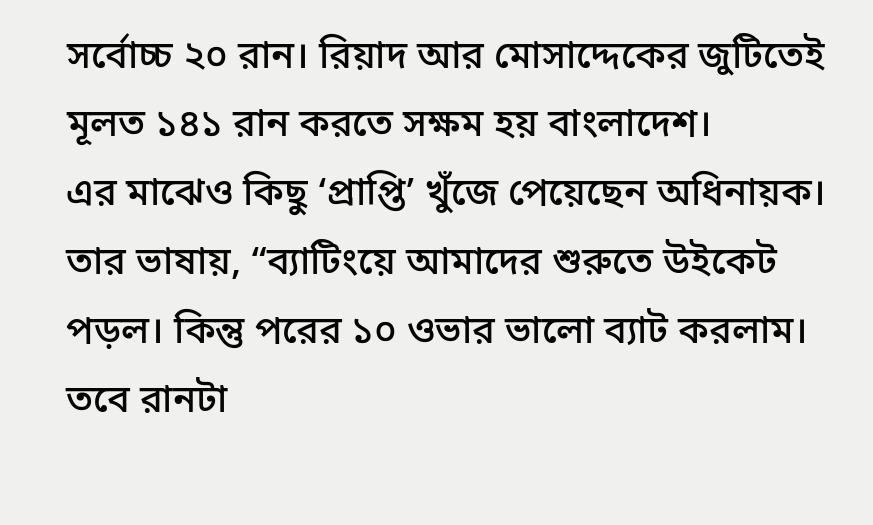সর্বোচ্চ ২০ রান। রিয়াদ আর মোসাদ্দেকের জুটিতেই মূলত ১৪১ রান করতে সক্ষম হয় বাংলাদেশ।
এর মাঝেও কিছু ‘প্রাপ্তি’ খুঁজে পেয়েছেন অধিনায়ক। তার ভাষায়, “ব্যাটিংয়ে আমাদের শুরুতে উইকেট পড়ল। কিন্তু পরের ১০ ওভার ভালো ব্যাট করলাম। তবে রানটা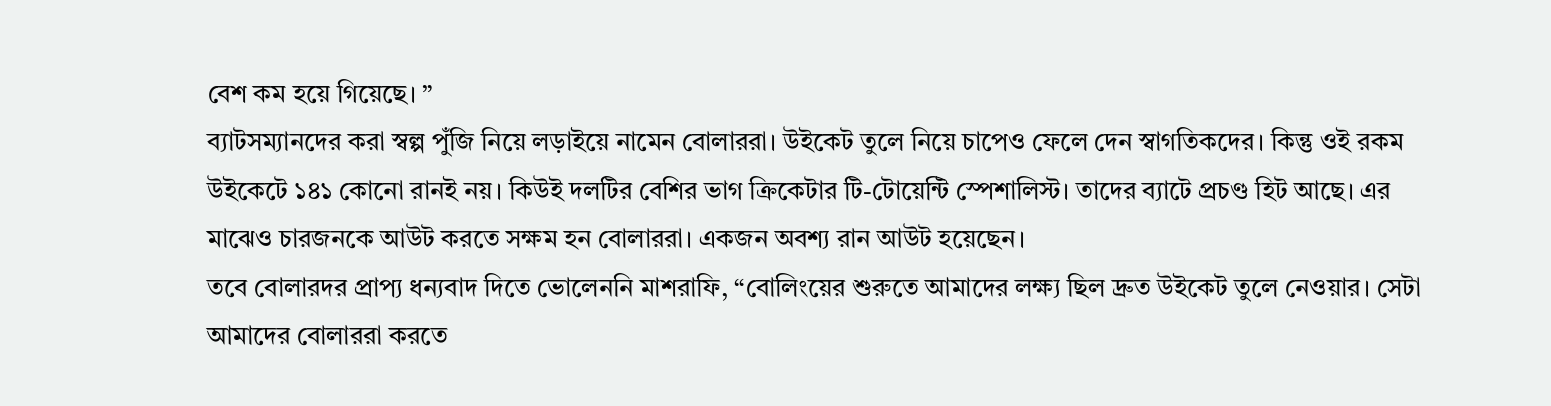বেশ কম হয়ে গিয়েছে। ”
ব্যাটসম্যানদের করা স্বল্প পুঁজি নিয়ে লড়াইয়ে নামেন বোলাররা। উইকেট তুলে নিয়ে চাপেও ফেলে দেন স্বাগতিকদের। কিন্তু ওই রকম উইকেটে ১৪১ কোনো রানই নয়। কিউই দলটির বেশির ভাগ ক্রিকেটার টি-টোয়েন্টি স্পেশালিস্ট। তাদের ব্যাটে প্রচণ্ড হিট আছে। এর মাঝেও চারজনকে আউট করতে সক্ষম হন বোলাররা। একজন অবশ্য রান আউট হয়েছেন।
তবে বোলারদর প্রাপ্য ধন্যবাদ দিতে ভোলেননি মাশরাফি, “বোলিংয়ের শুরুতে আমাদের লক্ষ্য ছিল দ্রুত উইকেট তুলে নেওয়ার। সেটা আমাদের বোলাররা করতে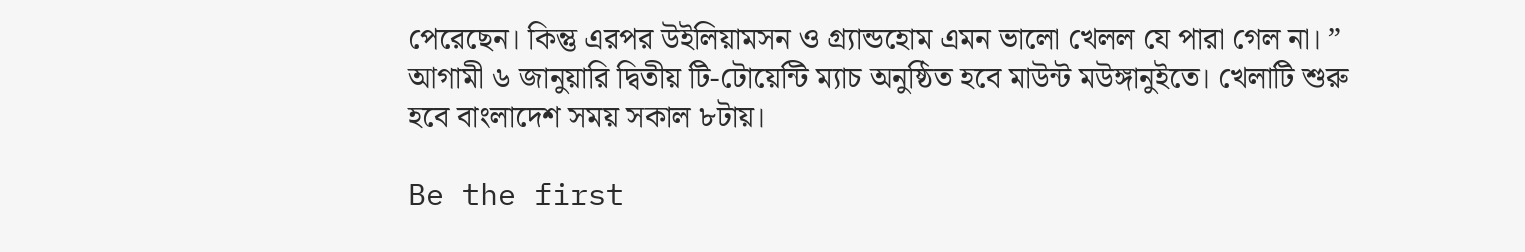পেরেছেন। কিন্তু এরপর উইলিয়ামসন ও গ্র্যান্ডহোম এমন ভালো খেলল যে পারা গেল না। ”
আগামী ৬ জানুয়ারি দ্বিতীয় টি-টোয়েন্টি ম্যাচ অনুষ্ঠিত হবে মাউন্ট মউঙ্গানুইতে। খেলাটি শুরু হবে বাংলাদেশ সময় সকাল ৮টায়।

Be the first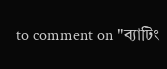to comment on "ব্যাটিং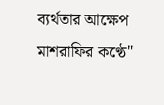ব্যর্থতার আক্ষেপ মাশরাফির কণ্ঠে"